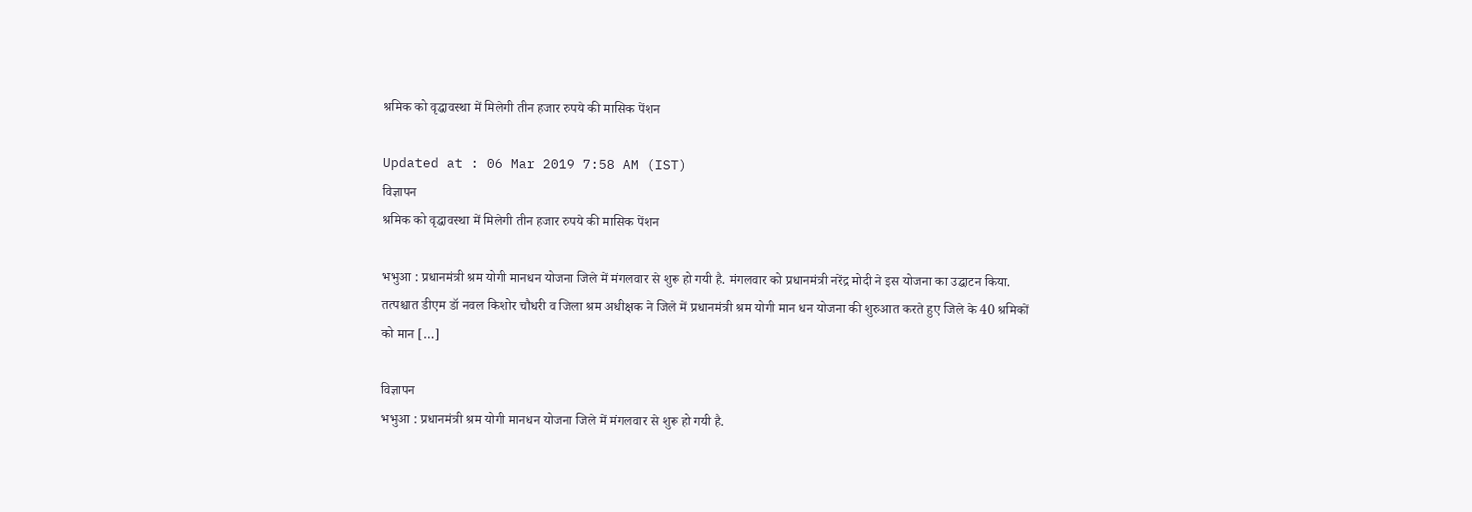श्रमिक को वृद्धावस्था में मिलेगी तीन हजार रुपये की मासिक पेंशन

Updated at : 06 Mar 2019 7:58 AM (IST)
विज्ञापन
श्रमिक को वृद्धावस्था में मिलेगी तीन हजार रुपये की मासिक पेंशन

भभुआ : प्रधानमंत्री श्रम योगी मानधन योजना जिले में मंगलवार से शुरू हो गयी है. मंगलवार को प्रधानमंत्री नरेंद्र मोदी ने इस योजना का उद्घाटन किया. तत्पश्चात डीएम डॉ नवल किशोर चौधरी व जिला श्रम अधीक्षक ने जिले में प्रधानमंत्री श्रम योगी मान धन योजना की शुरुआत करते हुए जिले के 40 श्रमिकों को मान […]

विज्ञापन
भभुआ : प्रधानमंत्री श्रम योगी मानधन योजना जिले में मंगलवार से शुरू हो गयी है.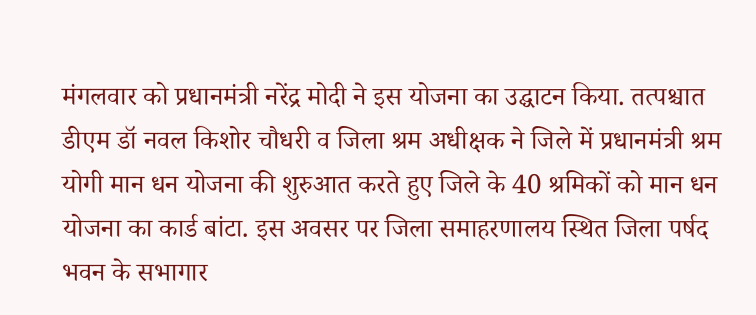मंगलवार को प्रधानमंत्री नरेंद्र मोदी ने इस योजना का उद्घाटन किया. तत्पश्चात डीएम डॉ नवल किशोर चौधरी व जिला श्रम अधीक्षक ने जिले में प्रधानमंत्री श्रम योगी मान धन योजना की शुरुआत करते हुए जिले के 40 श्रमिकों को मान धन योजना का कार्ड बांटा. इस अवसर पर जिला समाहरणालय स्थित जिला पर्षद भवन के सभागार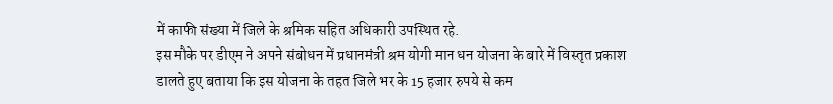में काफी संख्या में जिले के श्रमिक सहित अधिकारी उपस्थित रहे.
इस मौके पर डीएम ने अपने संबोधन में प्रधानमंत्री श्रम योगी मान धन योजना के बारे में विस्तृत प्रकाश डालते हुए बताया कि इस योजना के तहत जिले भर के 15 हजार रुपये से कम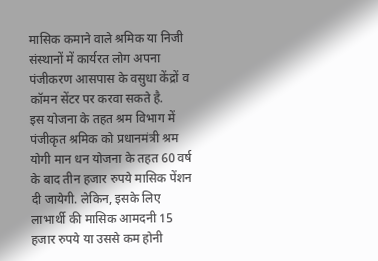मासिक कमाने वाले श्रमिक या निजी संस्थानों में कार्यरत लोग अपना पंजीकरण आसपास के वसुधा केंद्रों व कॉमन सेंटर पर करवा सकते है.
इस योजना के तहत श्रम विभाग में पंजीकृत श्रमिक को प्रधानमंत्री श्रम योगी मान धन योजना के तहत 60 वर्ष के बाद तीन हजार रुपये मासिक पेंशन दी जायेगी. लेकिन, इसके लिए लाभार्थी की मासिक आमदनी 15 हजार रुपये या उससे कम होनी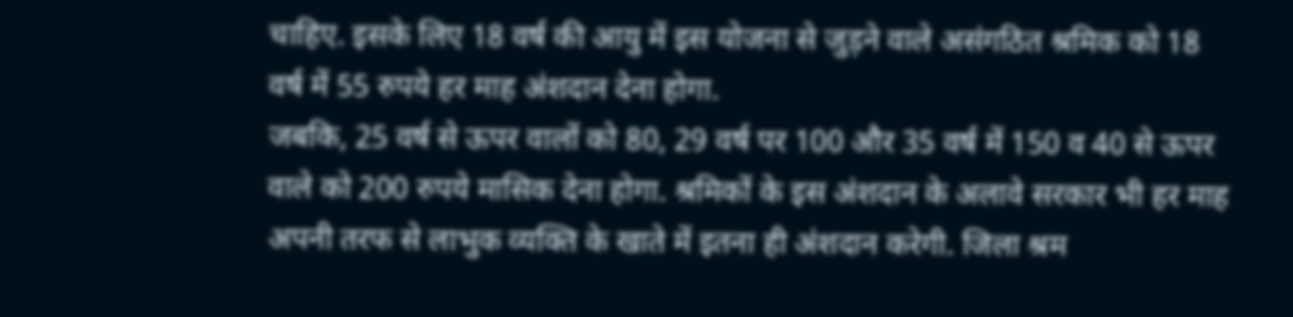चाहिए. इसके लिए 18 वर्ष की आयु में इस योजना से जुड़ने वाले असंगठित श्रमिक को 18 वर्ष में 55 रुपये हर माह अंशदान देना होगा.
जबकि, 25 वर्ष से ऊपर वालों को 80, 29 वर्ष पर 100 और 35 वर्ष में 150 व 40 से ऊपर वाले को 200 रुपये मासिक देना होगा. श्रमिकों के इस अंशदान के अलावे सरकार भी हर माह अपनी तरफ से लाभुक व्यक्ति के खाते में इतना ही अंशदान करेगी. जिला श्रम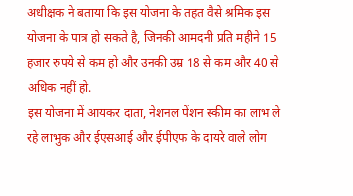अधीक्षक ने बताया कि इस योजना के तहत वैसे श्रमिक इस योजना के पात्र हो सकते है, जिनकी आमदनी प्रति महीने 15 हजार रुपये से कम हो और उनकी उम्र 18 से कम और 40 से अधिक नहीं हो.
इस योजना में आयकर दाता, नेशनल पेंशन स्कीम का लाभ ले रहे लाभुक और ईएसआई और ईपीएफ के दायरे वाले लोग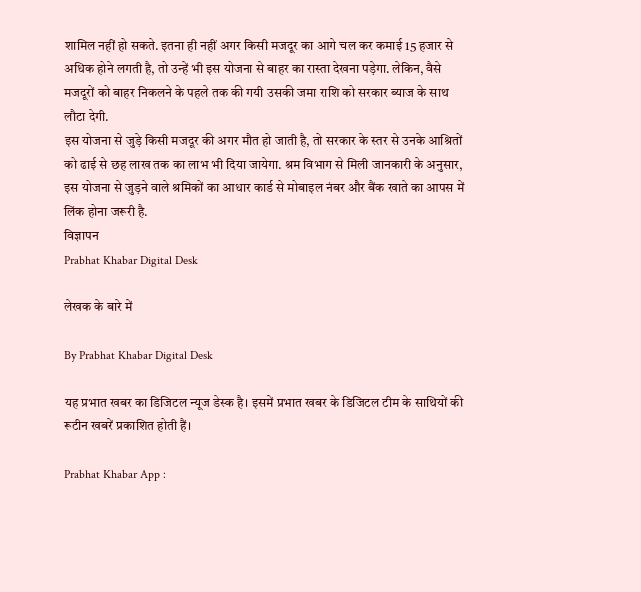शामिल नहीं हो सकते. इतना ही नहीं अगर किसी मजदूर का आगे चल कर कमाई 15 हजार से अधिक होने लगती है, तो उन्हें भी इस योजना से बाहर का रास्ता देखना पड़ेगा. लेकिन, वैसे मजदूरों को बाहर निकलने के पहले तक की गयी उसकी जमा राशि को सरकार ब्याज के साथ लौटा देगी.
इस योजना से जुड़े किसी मजदूर की अगर मौत हो जाती है, तो सरकार के स्तर से उनके आश्रितों को ढाई से छह लाख तक का लाभ भी दिया जायेगा. श्रम विभाग से मिली जानकारी के अनुसार, इस योजना से जुड़ने वाले श्रमिकों का आधार कार्ड से मोबाइल नंबर और बैंक खाते का आपस में लिंक होना जरूरी है.
विज्ञापन
Prabhat Khabar Digital Desk

लेखक के बारे में

By Prabhat Khabar Digital Desk

यह प्रभात खबर का डिजिटल न्यूज डेस्क है। इसमें प्रभात खबर के डिजिटल टीम के साथियों की रूटीन खबरें प्रकाशित होती हैं।

Prabhat Khabar App :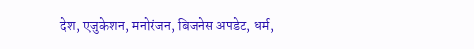देश, एजुकेशन, मनोरंजन, बिजनेस अपडेट, धर्म,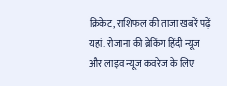क्रिकेट, राशिफल की ताजा खबरें पढ़ें यहां. रोजाना की ब्रेकिंग हिंदी न्यूज और लाइव न्यूज कवरेज के लिए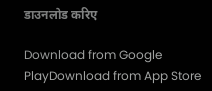डाउनलोड करिए

Download from Google PlayDownload from App Store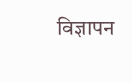विज्ञापन